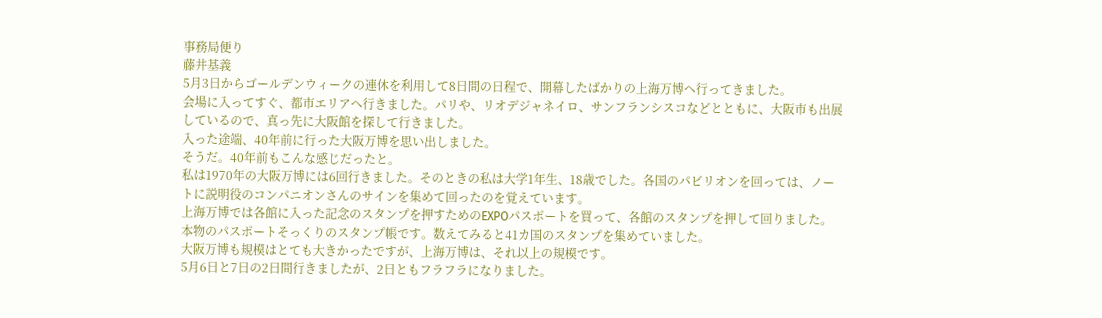事務局便り
藤井基義
5月3日からゴールデンウィークの連休を利用して8日間の日程で、開幕したばかりの上海万博へ行ってきました。
会場に入ってすぐ、都市エリアへ行きました。パリや、リオデジャネイロ、サンフランシスコなどとともに、大阪市も出展しているので、真っ先に大阪館を探して行きました。
入った途端、40年前に行った大阪万博を思い出しました。
そうだ。40年前もこんな感じだったと。
私は1970年の大阪万博には6回行きました。そのときの私は大学1年生、18歳でした。各国のパビリオンを回っては、ノートに説明役のコンパニオンさんのサインを集めて回ったのを覚えています。
上海万博では各館に入った記念のスタンプを押すためのEXPOパスポートを買って、各館のスタンプを押して回りました。本物のパスポートそっくりのスタンプ帳です。数えてみると41カ国のスタンプを集めていました。
大阪万博も規模はとても大きかったですが、上海万博は、それ以上の規模です。
5月6日と7日の2日間行きましたが、2日ともフラフラになりました。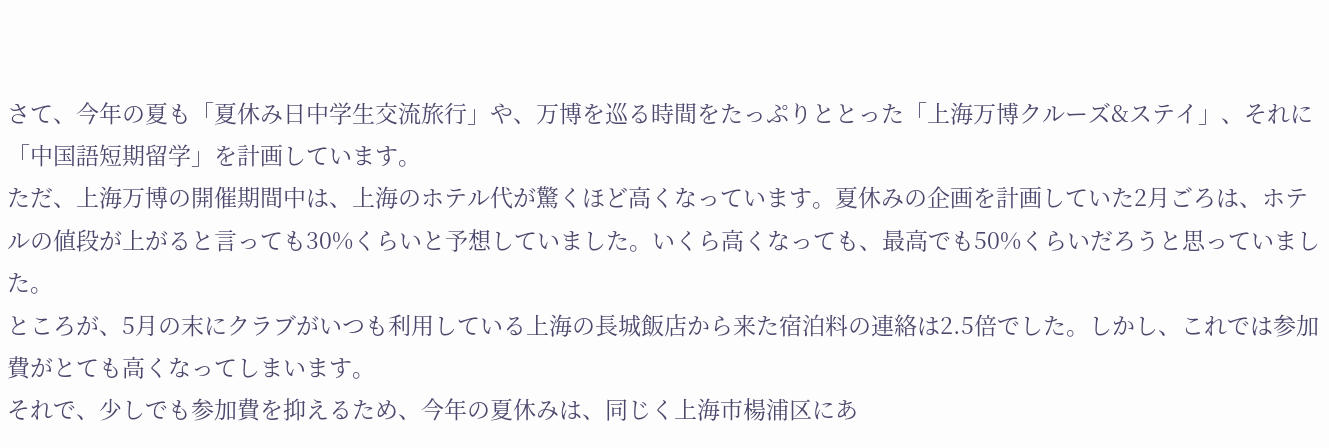さて、今年の夏も「夏休み日中学生交流旅行」や、万博を巡る時間をたっぷりととった「上海万博クルーズ&ステイ」、それに「中国語短期留学」を計画しています。
ただ、上海万博の開催期間中は、上海のホテル代が驚くほど高くなっています。夏休みの企画を計画していた2月ごろは、ホテルの値段が上がると言っても30%くらいと予想していました。いくら高くなっても、最高でも50%くらいだろうと思っていました。
ところが、5月の末にクラブがいつも利用している上海の長城飯店から来た宿泊料の連絡は2.5倍でした。しかし、これでは参加費がとても高くなってしまいます。
それで、少しでも参加費を抑えるため、今年の夏休みは、同じく上海市楊浦区にあ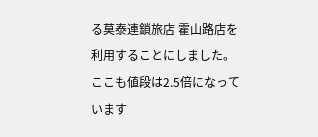る莫泰連鎖旅店 霍山路店を利用することにしました。ここも値段は2.5倍になっています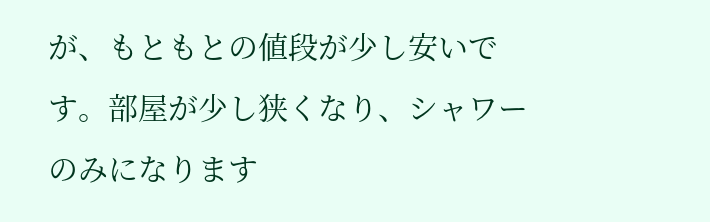が、もともとの値段が少し安いです。部屋が少し狭くなり、シャワーのみになります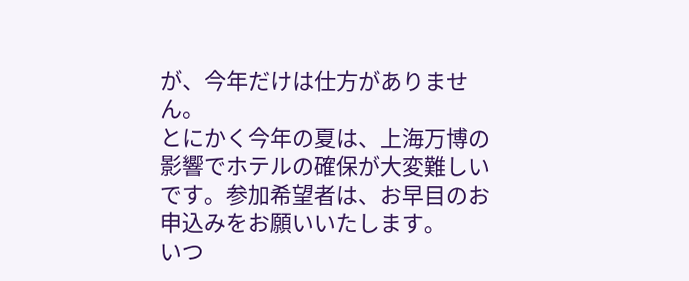が、今年だけは仕方がありません。
とにかく今年の夏は、上海万博の影響でホテルの確保が大変難しいです。参加希望者は、お早目のお申込みをお願いいたします。
いつ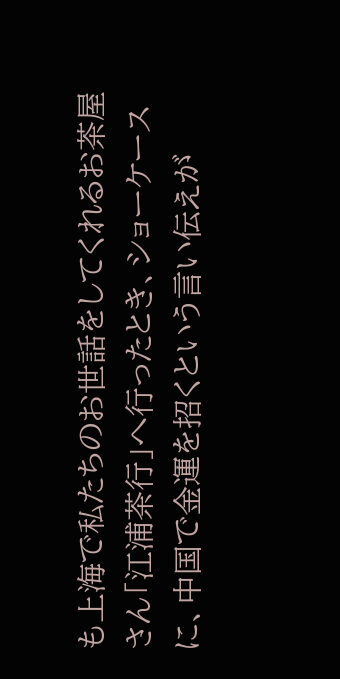も上海で私たちのお世話をしてくれるお茶屋さん「江浦茶行」へ行ったとき、ショーケースに、中国で金運を招くという言い伝えが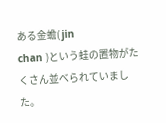ある金蟾( jin
chan )という蛙の置物がたくさん並べられていました。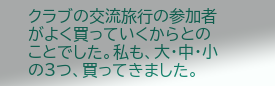クラブの交流旅行の参加者がよく買っていくからとのことでした。私も、大・中・小の3つ、買ってきました。